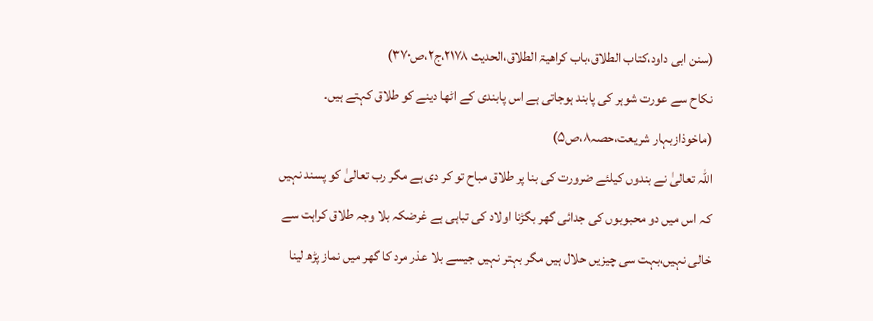(سنن ابی داود،کتاب الطلاق،باب کراھیۃ الطلاق،الحدیث ۲۱۷۸،ج۲،ص۳۷۰)
نکاح سے عورت شوہر کی پابند ہوجاتی ہے اس پابندی کے اٹھا دینے کو طلاق کہتے ہیں۔
(ماخوذازبہار شریعت،حصہ۸،ص۵)
اللہ تعالیٰ نے بندوں کیلئے ضرورت کی بنا پر طلاق مباح تو کر دی ہے مگر رب تعالیٰ کو پسند نہیں کہ اس میں دو محبوبوں کی جدائی گھر بگڑنا اولاد کی تباہی ہے غرضکہ بلا وجہ طلاق کراہت سے خالی نہیں،بہت سی چیزیں حلال ہیں مگر بہتر نہیں جیسے بلا عذر مرد کا گھر میں نماز پڑھ لینا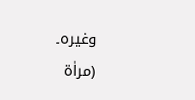وغیرہ۔
(مراٰۃ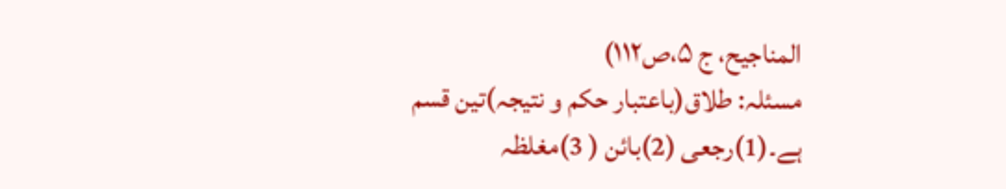المناجیح، ج ۵،ص۱۱۲)
مسئلہ: طلاق(باعتبار حکم و نتیجہ)تین قسم ہے۔(1)رجعی (2)بائن ( 3)مغلظہ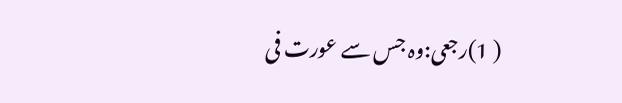( 1)رجعی:وہ جس سے عورت فی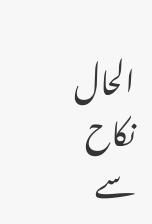الحال نکاح سے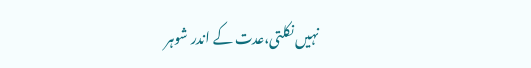نہیں نکلتی،عدت کے اندر شوہر